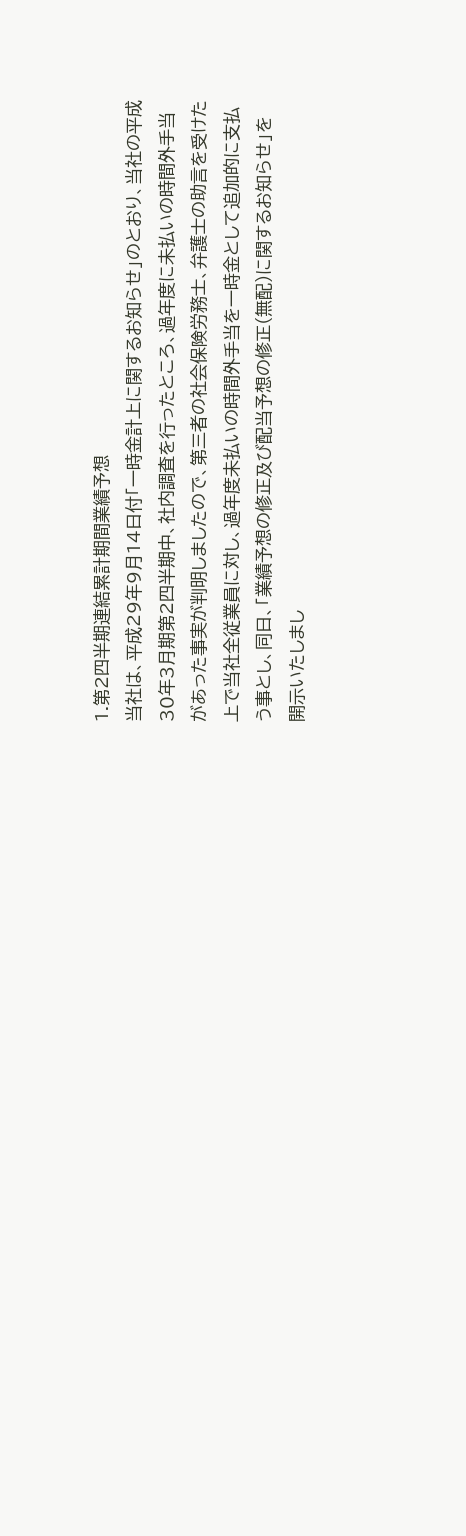1.第2四半期連結累計期間業績予想
当社は、平成29年9月14日付「一時金計上に関するお知らせ」のとおり、当社の平成30年3月期第2四半期中、社内調査を行ったところ、過年度に未払いの時間外手当があった事実が判明しましたので、第三者の社会保険労務士、弁護士の助言を受けた上で当社全従業員に対し、過年度未払いの時間外手当を一時金として追加的に支払う事とし、同日、「業績予想の修正及び配当予想の修正(無配)に関するお知らせ」を開示いたしまし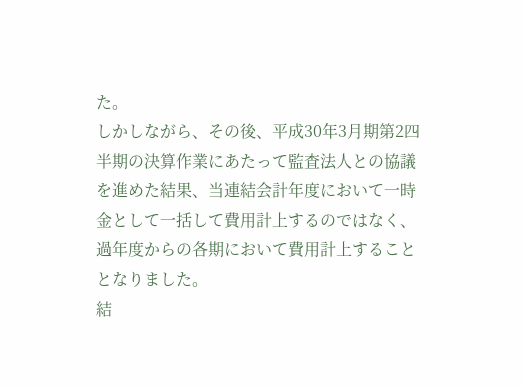た。
しかしながら、その後、平成30年3月期第2四半期の決算作業にあたって監査法人との協議を進めた結果、当連結会計年度において一時金として一括して費用計上するのではなく、過年度からの各期において費用計上することとなりました。
結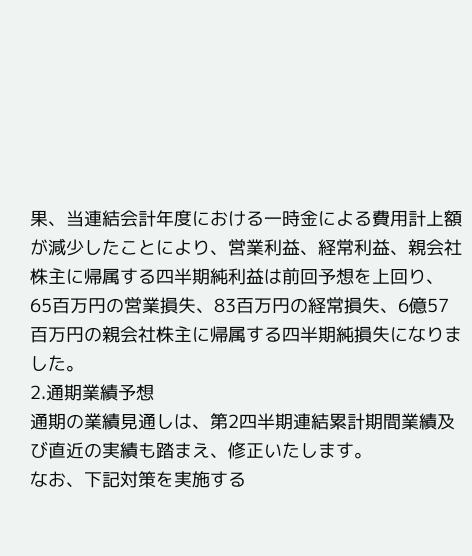果、当連結会計年度における一時金による費用計上額が減少したことにより、営業利益、経常利益、親会社株主に帰属する四半期純利益は前回予想を上回り、65百万円の営業損失、83百万円の経常損失、6億57百万円の親会社株主に帰属する四半期純損失になりました。
2.通期業績予想
通期の業績見通しは、第2四半期連結累計期間業績及び直近の実績も踏まえ、修正いたします。
なお、下記対策を実施する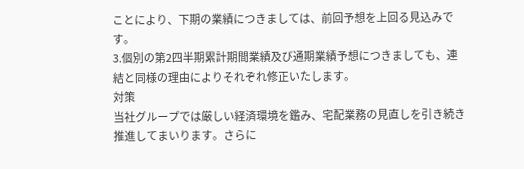ことにより、下期の業績につきましては、前回予想を上回る見込みです。
3.個別の第2四半期累計期間業績及び通期業績予想につきましても、連結と同様の理由によりそれぞれ修正いたします。
対策
当社グループでは厳しい経済環境を鑑み、宅配業務の見直しを引き続き推進してまいります。さらに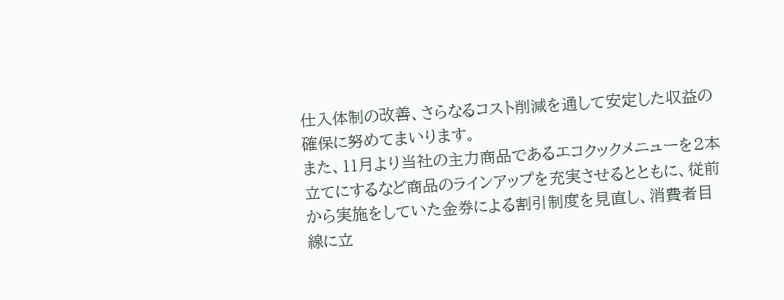仕入体制の改善、さらなるコスト削減を通して安定した収益の確保に努めてまいります。
また、11月より当社の主力商品であるエコクックメニューを2本立てにするなど商品のラインアップを充実させるとともに、従前から実施をしていた金券による割引制度を見直し、消費者目線に立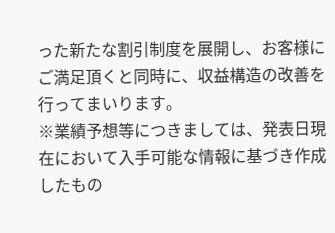った新たな割引制度を展開し、お客様にご満足頂くと同時に、収益構造の改善を行ってまいります。
※業績予想等につきましては、発表日現在において入手可能な情報に基づき作成したもの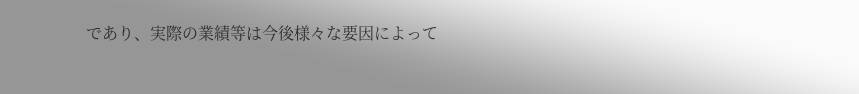であり、実際の業績等は今後様々な要因によって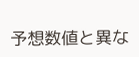予想数値と異な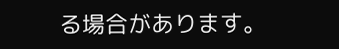る場合があります。